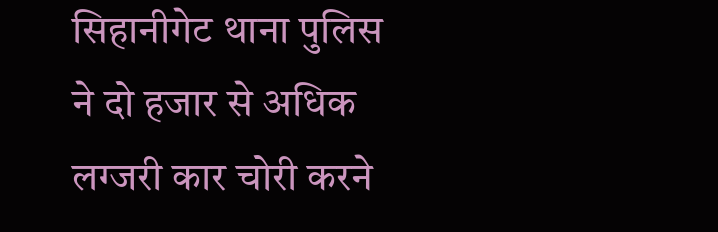सिहानीगेट थाना पुलिस ने दो हजार से अधिक लग्जरी कार चोरी करने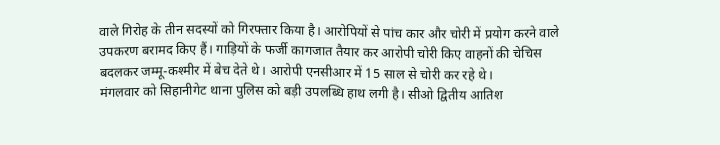वाले गिरोह के तीन सदस्यों को गिरफ्तार किया है। आरोपियों से पांच कार और चोरी में प्रयोग करने वाले उपकरण बरामद किए हैं। गाड़ियों के फर्जी कागजात तैयार कर आरोपी चोरी किए वाहनों की चेचिस बदलकर जम्मू-कश्मीर में बेच देते थे। आरोपी एनसीआर में 15 साल से चोरी कर रहे थे।
मंगलवार को सिहानीगेट थाना पुलिस को बड़ी उपलब्धि हाथ लगी है। सीओ द्वितीय आतिश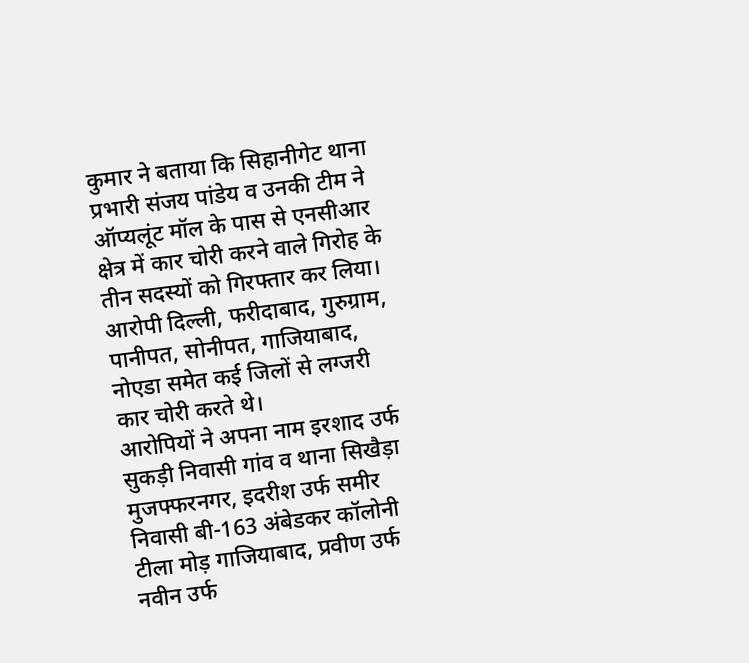कुमार ने बताया कि सिहानीगेट थाना प्रभारी संजय पांडेय व उनकी टीम ने ऑप्यलूंट मॉल के पास से एनसीआर क्षेत्र में कार चोरी करने वाले गिरोह के तीन सदस्यों को गिरफ्तार कर लिया। आरोपी दिल्ली, फरीदाबाद, गुरुग्राम, पानीपत, सोनीपत, गाजियाबाद, नोएडा समेत कई जिलों से लग्जरी कार चोरी करते थे।
आरोपियों ने अपना नाम इरशाद उर्फ सुकड़ी निवासी गांव व थाना सिखैड़ा मुजफ्फरनगर, इदरीश उर्फ समीर निवासी बी-163 अंबेडकर कॉलोनी टीला मोड़ गाजियाबाद, प्रवीण उर्फ नवीन उर्फ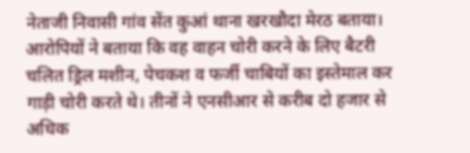नेताजी निवासी गांव सेंत कुआं थाना खरखौदा मेरठ बताया। आरोपियों ने बताया कि वह वाहन चोरी करने के लिए बैटरी चलित ड्रिल मशीन, पेचकश व फर्जी चाबियों का इस्तेमाल कर गाड़ी चोरी करते थे। तीनों ने एनसीआर से करीब दो हजार से अधिक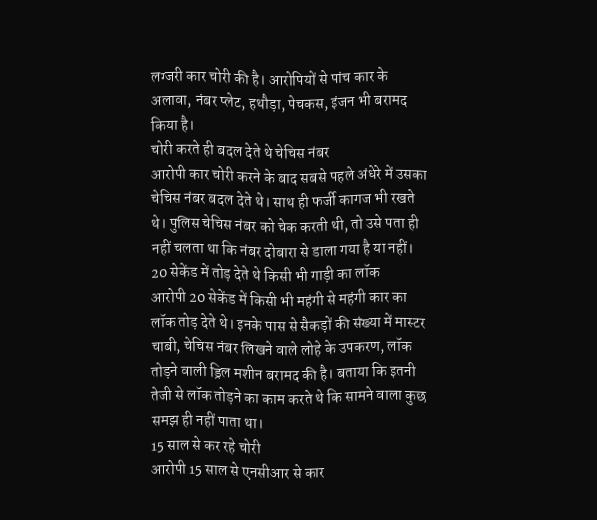लग्जरी कार चोरी की है। आरोपियों से पांच कार के अलावा, नंबर प्लेट, हथौड़ा, पेचकस, इंजन भी बरामद किया है।
चोरी करते ही बदल देते थे चेचिस नंबर
आरोपी कार चोरी करने के बाद सबसे पहले अंधेरे में उसका चेचिस नंबर बदल देते थे। साथ ही फर्जी कागज भी रखते थे। पुलिस चेचिस नंबर को चेक करती थी, तो उसे पता ही नहीं चलता था कि नंबर दोबारा से डाला गया है या नहीं।
20 सेकेंड में तोड़ देते थे किसी भी गाड़ी का लॉक
आरोपी 20 सेकेंड में किसी भी महंगी से महंगी कार का लॉक तोड़ देते थे। इनके पास से सैकड़ों की संख्या में मास्टर चाबी, चेचिस नंबर लिखने वाले लोहे के उपकरण, लॉक तोड़ने वाली ड्रिल मशीन बरामद की है। बताया कि इतनी तेजी से लॉक तोड़ने का काम करते थे कि सामने वाला कुछ समझ ही नहीं पाता था।
15 साल से कर रहे चोरी
आरोपी 15 साल से एनसीआर से कार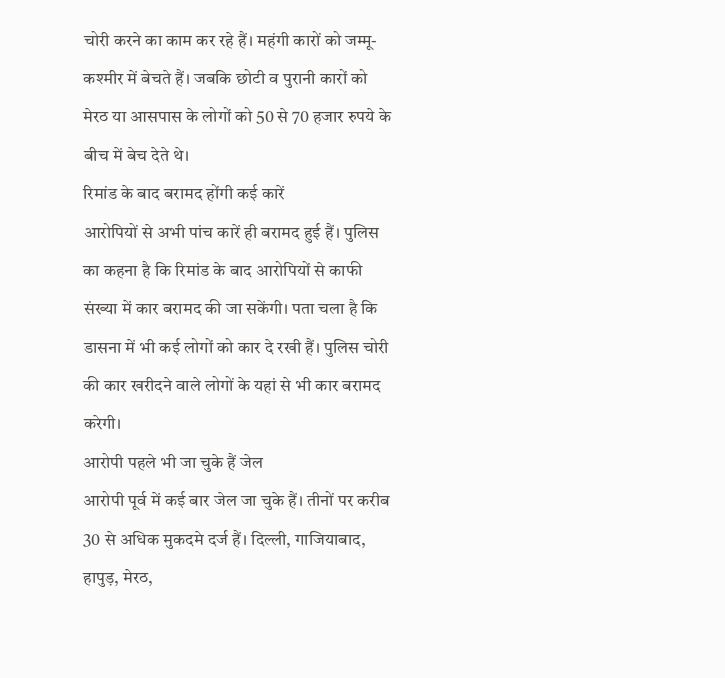चोरी करने का काम कर रहे हैं। महंगी कारों को जम्मू-कश्मीर में बेचते हैं। जबकि छोटी व पुरानी कारों को मेरठ या आसपास के लोगों को 50 से 70 हजार रुपये के बीच में बेच देते थे।
रिमांड के बाद बरामद होंगी कई कारें
आरोपियों से अभी पांच कारें ही बरामद हुई हैं। पुलिस का कहना है कि रिमांड के बाद आरोपियों से काफी संख्या में कार बरामद की जा सकेंगी। पता चला है कि डासना में भी कई लोगों को कार दे रखी हैं। पुलिस चोरी की कार खरीदने वाले लोगों के यहां से भी कार बरामद करेगी।
आरोपी पहले भी जा चुके हैं जेल
आरोपी पूर्व में कई बार जेल जा चुके हैं। तीनों पर करीब 30 से अधिक मुकदमे दर्ज हैं। दिल्ली, गाजियाबाद, हापुड़, मेरठ,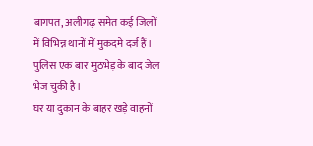बागपत, अलीगढ़ समेत कई जिलों में विभिन्न थानों में मुकदमे दर्ज हैं। पुलिस एक बार मुठभेड़ के बाद जेल भेज चुकी है।
घर या दुकान के बाहर खड़े वाहनों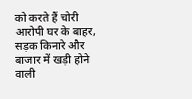को करते हैं चोरी
आरोपी घर के बाहर, सड़क किनारे और बाजार में खड़ी होने वाली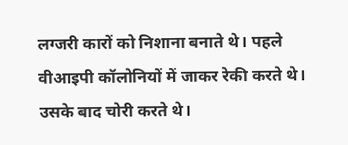लग्जरी कारों को निशाना बनाते थे। पहले वीआइपी कॉलोनियों में जाकर रेकी करते थे। उसके बाद चोरी करते थे।